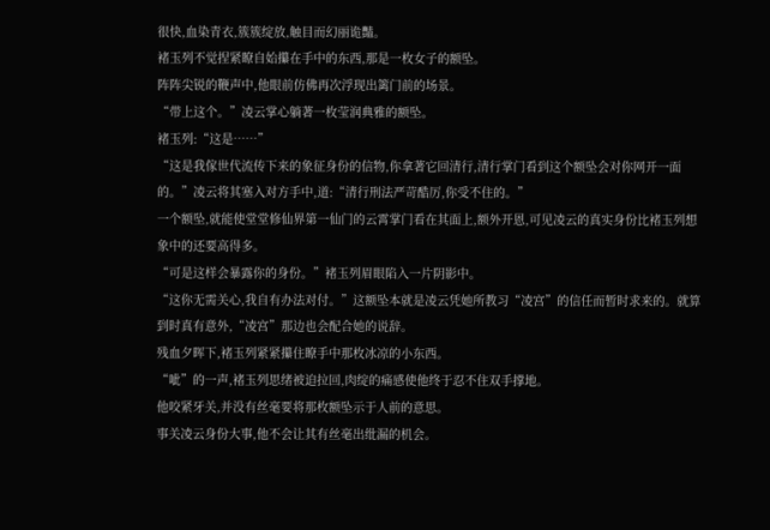很快,血染青衣,簇簇绽放,触目而幻丽诡豔。
褚玉列不觉捏紧瞭自始攥在手中的东西,那是一枚女子的额坠。
阵阵尖锐的鞭声中,他眼前仿佛再次浮现出篱门前的场景。
“带上这个。”凌云掌心躺著一枚莹润典雅的额坠。
褚玉列:“这是……”
“这是我傢世代流传下来的象征身份的信物,你拿著它回清行,清行掌门看到这个额坠会对你网开一面的。”凌云将其塞入对方手中,道:“清行刑法严苛酷厉,你受不住的。”
一个额坠,就能使堂堂修仙界第一仙门的云霄掌门看在其面上,额外开恩,可见凌云的真实身份比褚玉列想象中的还要高得多。
“可是这样会暴露你的身份。”褚玉列眉眼陷入一片阴影中。
“这你无需关心,我自有办法对付。”这额坠本就是凌云凭她所教习“凌宫”的信任而暂时求来的。就算到时真有意外,“凌宫”那边也会配合她的说辞。
残血夕晖下,褚玉列紧紧攥住瞭手中那枚冰凉的小东西。
“呲”的一声,褚玉列思绪被迫拉回,肉绽的痛感使他终于忍不住双手撑地。
他咬紧牙关,并没有丝毫要将那枚额坠示于人前的意思。
事关凌云身份大事,他不会让其有丝毫出纰漏的机会。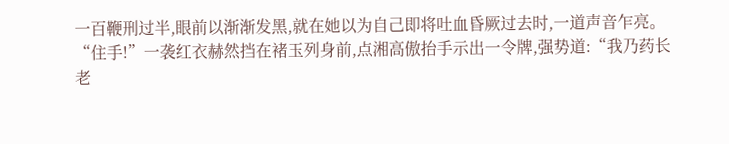一百鞭刑过半,眼前以渐渐发黑,就在她以为自己即将吐血昏厥过去时,一道声音乍亮。
“住手!”一袭红衣赫然挡在褚玉列身前,点湘高傲抬手示出一令牌,强势道:“我乃药长老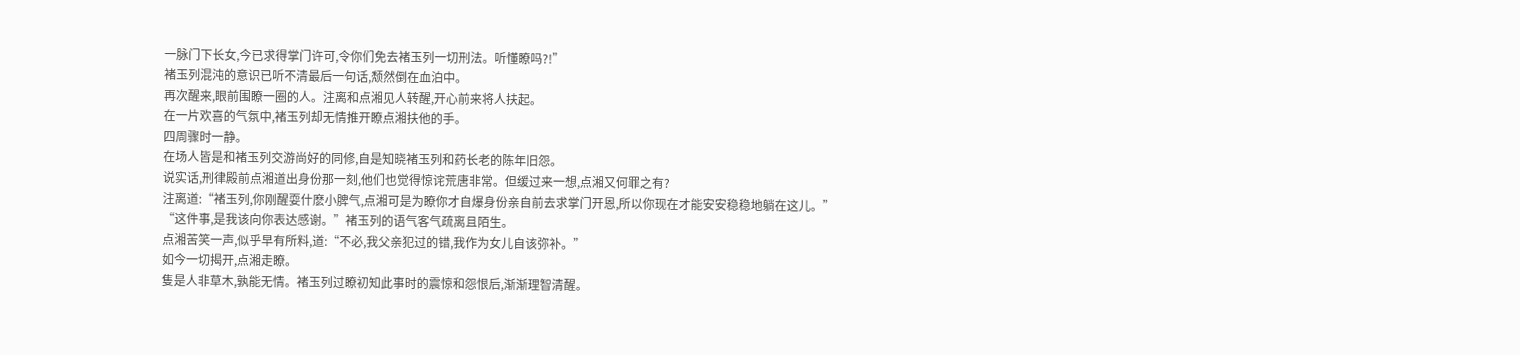一脉门下长女,今已求得掌门许可,令你们免去褚玉列一切刑法。听懂瞭吗?!”
褚玉列混沌的意识已听不清最后一句话,颓然倒在血泊中。
再次醒来,眼前围瞭一圈的人。注离和点湘见人转醒,开心前来将人扶起。
在一片欢喜的气氛中,褚玉列却无情推开瞭点湘扶他的手。
四周骤时一静。
在场人皆是和褚玉列交游尚好的同修,自是知晓褚玉列和药长老的陈年旧怨。
说实话,刑律殿前点湘道出身份那一刻,他们也觉得惊诧荒唐非常。但缓过来一想,点湘又何罪之有?
注离道:“褚玉列,你刚醒耍什麽小脾气,点湘可是为瞭你才自爆身份亲自前去求掌门开恩,所以你现在才能安安稳稳地躺在这儿。”
“这件事,是我该向你表达感谢。”褚玉列的语气客气疏离且陌生。
点湘苦笑一声,似乎早有所料,道:“不必,我父亲犯过的错,我作为女儿自该弥补。”
如今一切揭开,点湘走瞭。
隻是人非草木,孰能无情。褚玉列过瞭初知此事时的震惊和怨恨后,渐渐理智清醒。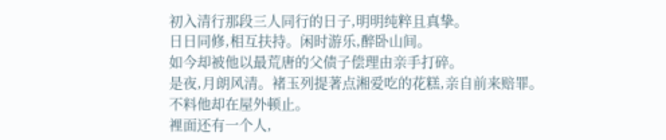初入清行那段三人同行的日子,明明纯粹且真挚。
日日同修,相互扶持。闲时游乐,醉卧山间。
如今却被他以最荒唐的父债子偿理由亲手打碎。
是夜,月朗风清。褚玉列提著点湘爱吃的花糕,亲自前来赔罪。
不料他却在屋外顿止。
裡面还有一个人,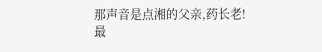那声音是点湘的父亲,药长老!
最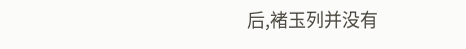后,褚玉列并没有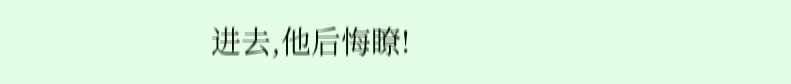进去,他后悔瞭!